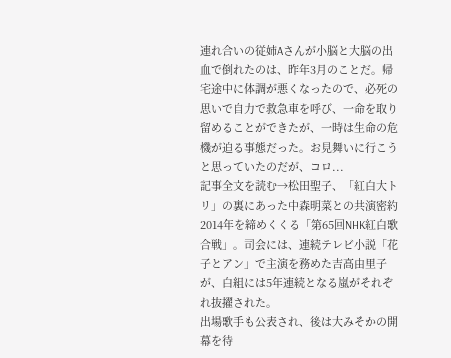連れ合いの従姉Aさんが小脳と大脳の出血で倒れたのは、昨年3月のことだ。帰宅途中に体調が悪くなったので、必死の思いで自力で救急車を呼び、一命を取り留めることができたが、一時は生命の危機が迫る事態だった。お見舞いに行こうと思っていたのだが、コロ...
記事全文を読む→松田聖子、「紅白大トリ」の裏にあった中森明菜との共演密約
2014年を締めくくる「第65回NHK紅白歌合戦」。司会には、連続テレビ小説「花子とアン」で主演を務めた吉高由里子が、白組には5年連続となる嵐がそれぞれ抜擢された。
出場歌手も公表され、後は大みそかの開幕を待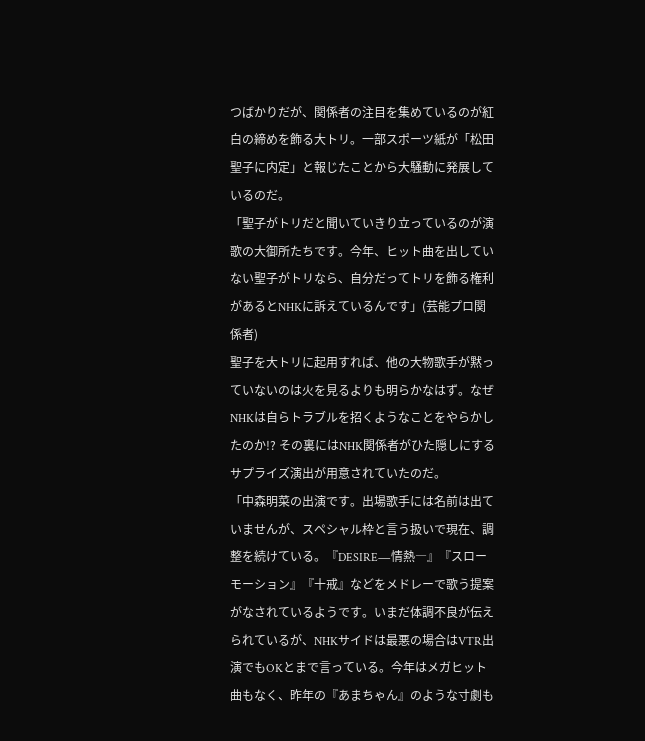つばかりだが、関係者の注目を集めているのが紅白の締めを飾る大トリ。一部スポーツ紙が「松田聖子に内定」と報じたことから大騒動に発展しているのだ。
「聖子がトリだと聞いていきり立っているのが演歌の大御所たちです。今年、ヒット曲を出していない聖子がトリなら、自分だってトリを飾る権利があるとNHKに訴えているんです」(芸能プロ関係者)
聖子を大トリに起用すれば、他の大物歌手が黙っていないのは火を見るよりも明らかなはず。なぜNHKは自らトラブルを招くようなことをやらかしたのか!? その裏にはNHK関係者がひた隠しにするサプライズ演出が用意されていたのだ。
「中森明菜の出演です。出場歌手には名前は出ていませんが、スペシャル枠と言う扱いで現在、調整を続けている。『DESIRE―情熱―』『スローモーション』『十戒』などをメドレーで歌う提案がなされているようです。いまだ体調不良が伝えられているが、NHKサイドは最悪の場合はVTR出演でもOKとまで言っている。今年はメガヒット曲もなく、昨年の『あまちゃん』のような寸劇も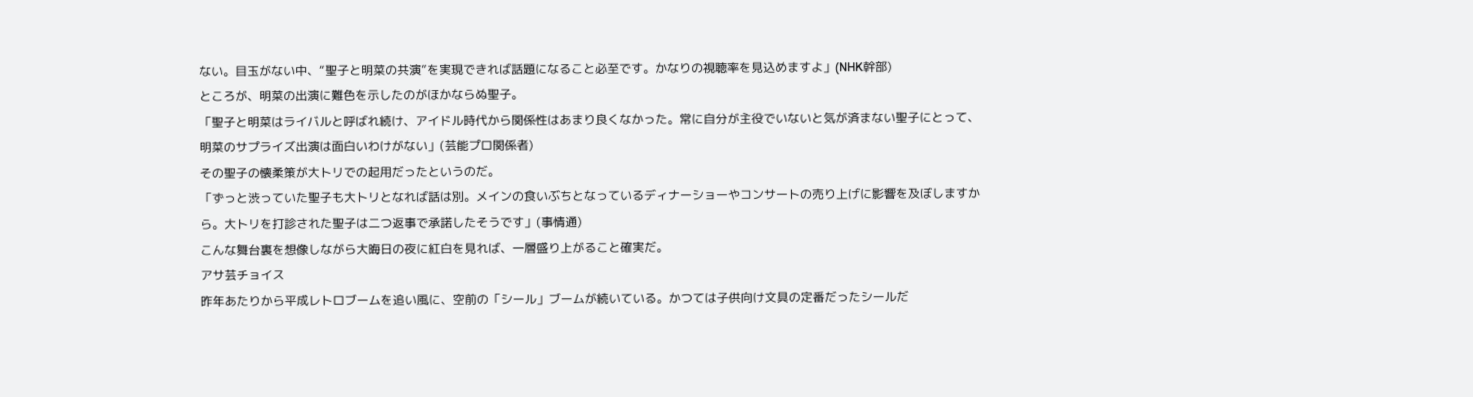ない。目玉がない中、“聖子と明菜の共演”を実現できれば話題になること必至です。かなりの視聴率を見込めますよ」(NHK幹部)
ところが、明菜の出演に難色を示したのがほかならぬ聖子。
「聖子と明菜はライバルと呼ばれ続け、アイドル時代から関係性はあまり良くなかった。常に自分が主役でいないと気が済まない聖子にとって、明菜のサプライズ出演は面白いわけがない」(芸能プロ関係者)
その聖子の懐柔策が大トリでの起用だったというのだ。
「ずっと渋っていた聖子も大トリとなれば話は別。メインの食いぶちとなっているディナーショーやコンサートの売り上げに影響を及ぼしますから。大トリを打診された聖子は二つ返事で承諾したそうです」(事情通)
こんな舞台裏を想像しながら大晦日の夜に紅白を見れば、一層盛り上がること確実だ。
アサ芸チョイス
昨年あたりから平成レトロブームを追い風に、空前の「シール」ブームが続いている。かつては子供向け文具の定番だったシールだ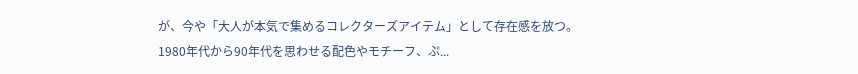が、今や「大人が本気で集めるコレクターズアイテム」として存在感を放つ。1980年代から90年代を思わせる配色やモチーフ、ぷ...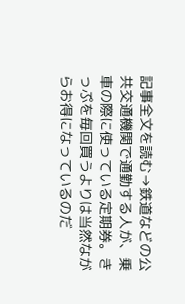記事全文を読む→鉄道などの公共交通機関で通勤する人が、乗車の際に使っている定期券。きっぷを毎回買うよりは当然ながらお得になっているのだ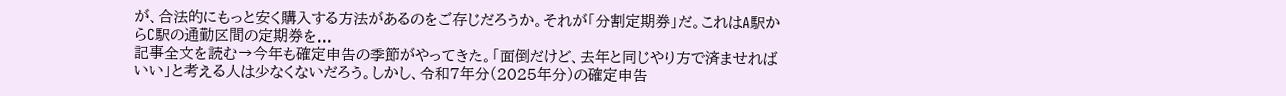が、合法的にもっと安く購入する方法があるのをご存じだろうか。それが「分割定期券」だ。これはA駅からC駅の通勤区間の定期券を...
記事全文を読む→今年も確定申告の季節がやってきた。「面倒だけど、去年と同じやり方で済ませればいい」と考える人は少なくないだろう。しかし、令和7年分(2025年分)の確定申告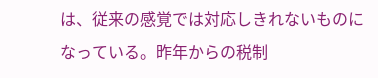は、従来の感覚では対応しきれないものになっている。昨年からの税制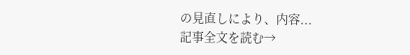の見直しにより、内容...
記事全文を読む→